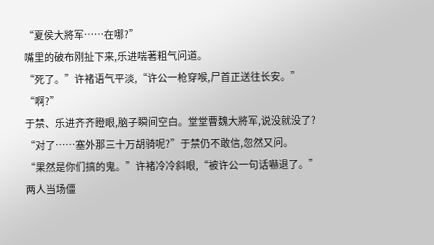“夏侯大將军……在哪?”
嘴里的破布刚扯下来,乐进喘著粗气问道。
“死了。”许褚语气平淡,“许公一枪穿喉,尸首正送往长安。”
“啊?”
于禁、乐进齐齐瞪眼,脑子瞬间空白。堂堂曹魏大將军,说没就没了?
“对了……塞外那三十万胡骑呢?”于禁仍不敢信,忽然又问。
“果然是你们搞的鬼。”许褚冷冷斜眼,“被许公一句话嚇退了。”
两人当场僵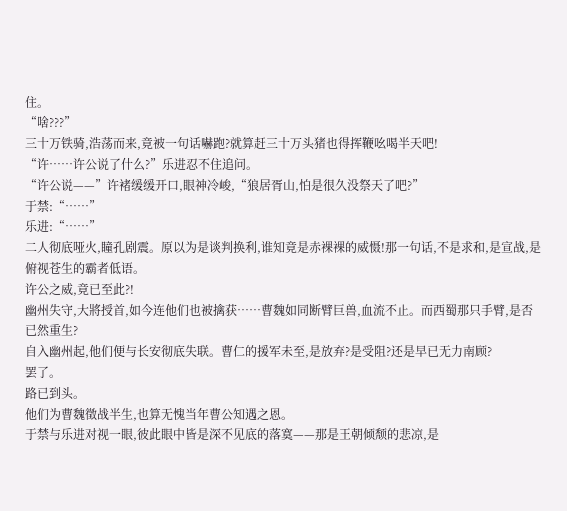住。
“啥???”
三十万铁骑,浩荡而来,竟被一句话嚇跑?就算赶三十万头猪也得挥鞭吆喝半天吧!
“许……许公说了什么?”乐进忍不住追问。
“许公说——”许褚缓缓开口,眼神冷峻,“狼居胥山,怕是很久没祭天了吧?”
于禁:“……”
乐进:“……”
二人彻底哑火,瞳孔剧震。原以为是谈判换利,谁知竟是赤裸裸的威慑!那一句话,不是求和,是宣战,是俯视苍生的霸者低语。
许公之威,竟已至此?!
幽州失守,大將授首,如今连他们也被擒获……曹魏如同断臂巨兽,血流不止。而西蜀那只手臂,是否已然重生?
自入幽州起,他们便与长安彻底失联。曹仁的援军未至,是放弃?是受阻?还是早已无力南顾?
罢了。
路已到头。
他们为曹魏徵战半生,也算无愧当年曹公知遇之恩。
于禁与乐进对视一眼,彼此眼中皆是深不见底的落寞——那是王朝倾颓的悲凉,是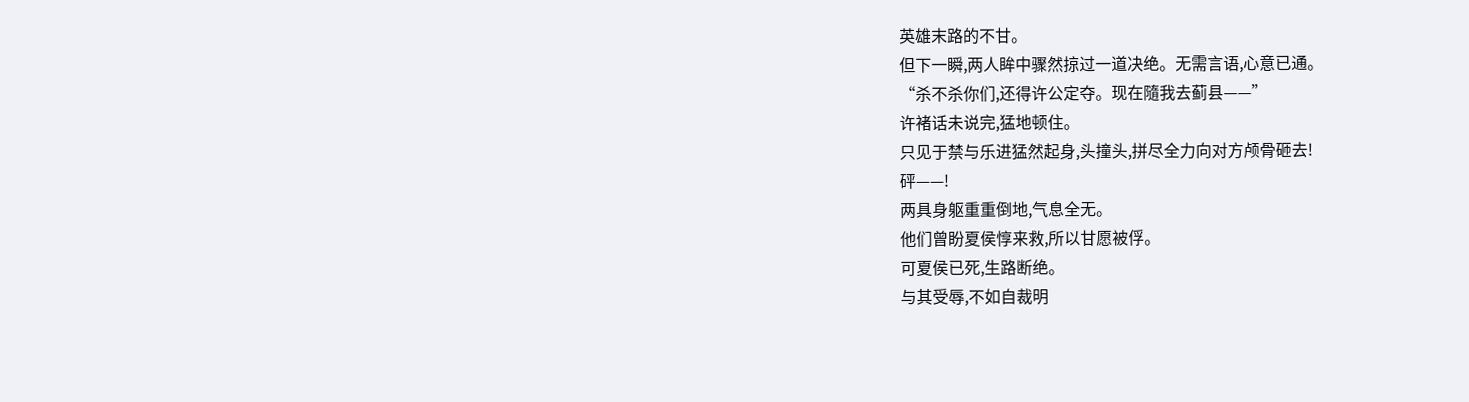英雄末路的不甘。
但下一瞬,两人眸中骤然掠过一道决绝。无需言语,心意已通。
“杀不杀你们,还得许公定夺。现在隨我去蓟县——”
许褚话未说完,猛地顿住。
只见于禁与乐进猛然起身,头撞头,拼尽全力向对方颅骨砸去!
砰——!
两具身躯重重倒地,气息全无。
他们曾盼夏侯惇来救,所以甘愿被俘。
可夏侯已死,生路断绝。
与其受辱,不如自裁明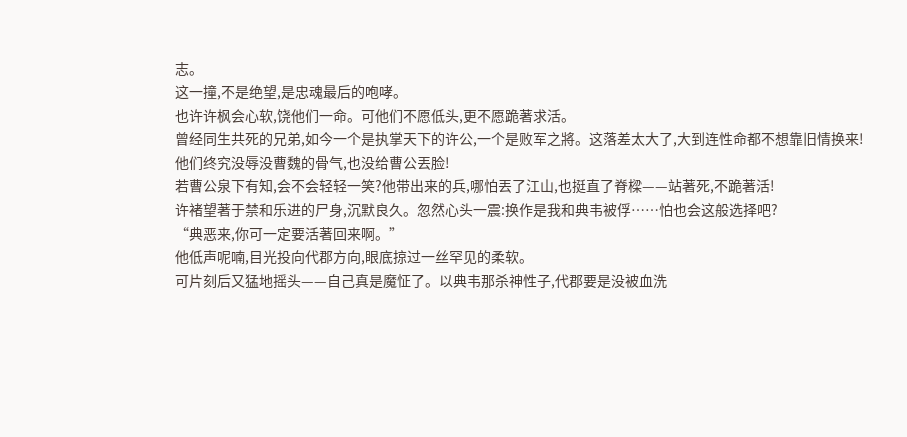志。
这一撞,不是绝望,是忠魂最后的咆哮。
也许许枫会心软,饶他们一命。可他们不愿低头,更不愿跪著求活。
曾经同生共死的兄弟,如今一个是执掌天下的许公,一个是败军之將。这落差太大了,大到连性命都不想靠旧情换来!
他们终究没辱没曹魏的骨气,也没给曹公丟脸!
若曹公泉下有知,会不会轻轻一笑?他带出来的兵,哪怕丟了江山,也挺直了脊樑——站著死,不跪著活!
许褚望著于禁和乐进的尸身,沉默良久。忽然心头一震:换作是我和典韦被俘……怕也会这般选择吧?
“典恶来,你可一定要活著回来啊。”
他低声呢喃,目光投向代郡方向,眼底掠过一丝罕见的柔软。
可片刻后又猛地摇头——自己真是魔怔了。以典韦那杀神性子,代郡要是没被血洗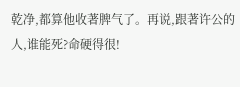乾净,都算他收著脾气了。再说,跟著许公的人,谁能死?命硬得很!